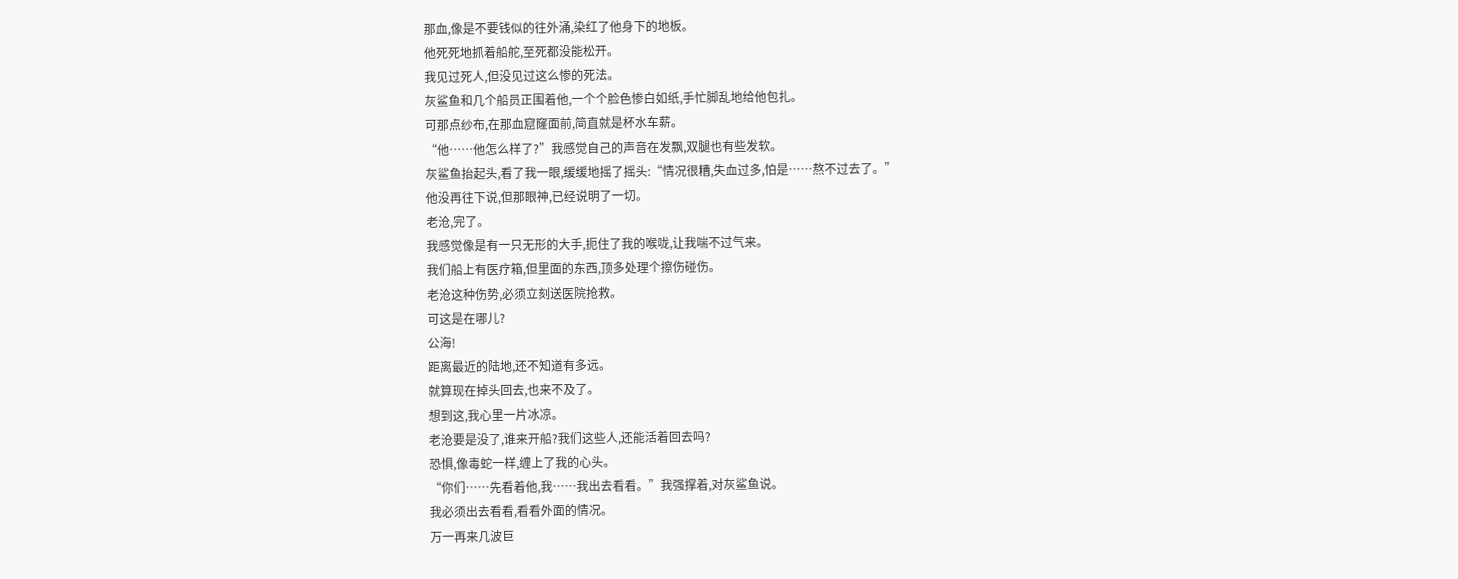那血,像是不要钱似的往外涌,染红了他身下的地板。
他死死地抓着船舵,至死都没能松开。
我见过死人,但没见过这么惨的死法。
灰鲨鱼和几个船员正围着他,一个个脸色惨白如纸,手忙脚乱地给他包扎。
可那点纱布,在那血窟窿面前,简直就是杯水车薪。
“他……他怎么样了?”我感觉自己的声音在发飘,双腿也有些发软。
灰鲨鱼抬起头,看了我一眼,缓缓地摇了摇头:“情况很糟,失血过多,怕是……熬不过去了。”
他没再往下说,但那眼神,已经说明了一切。
老沧,完了。
我感觉像是有一只无形的大手,扼住了我的喉咙,让我喘不过气来。
我们船上有医疗箱,但里面的东西,顶多处理个擦伤碰伤。
老沧这种伤势,必须立刻送医院抢救。
可这是在哪儿?
公海!
距离最近的陆地,还不知道有多远。
就算现在掉头回去,也来不及了。
想到这,我心里一片冰凉。
老沧要是没了,谁来开船?我们这些人,还能活着回去吗?
恐惧,像毒蛇一样,缠上了我的心头。
“你们……先看着他,我……我出去看看。”我强撑着,对灰鲨鱼说。
我必须出去看看,看看外面的情况。
万一再来几波巨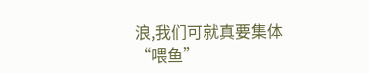浪,我们可就真要集体“喂鱼”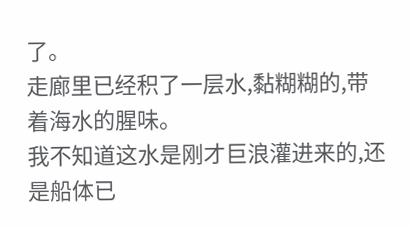了。
走廊里已经积了一层水,黏糊糊的,带着海水的腥味。
我不知道这水是刚才巨浪灌进来的,还是船体已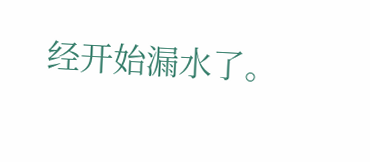经开始漏水了。